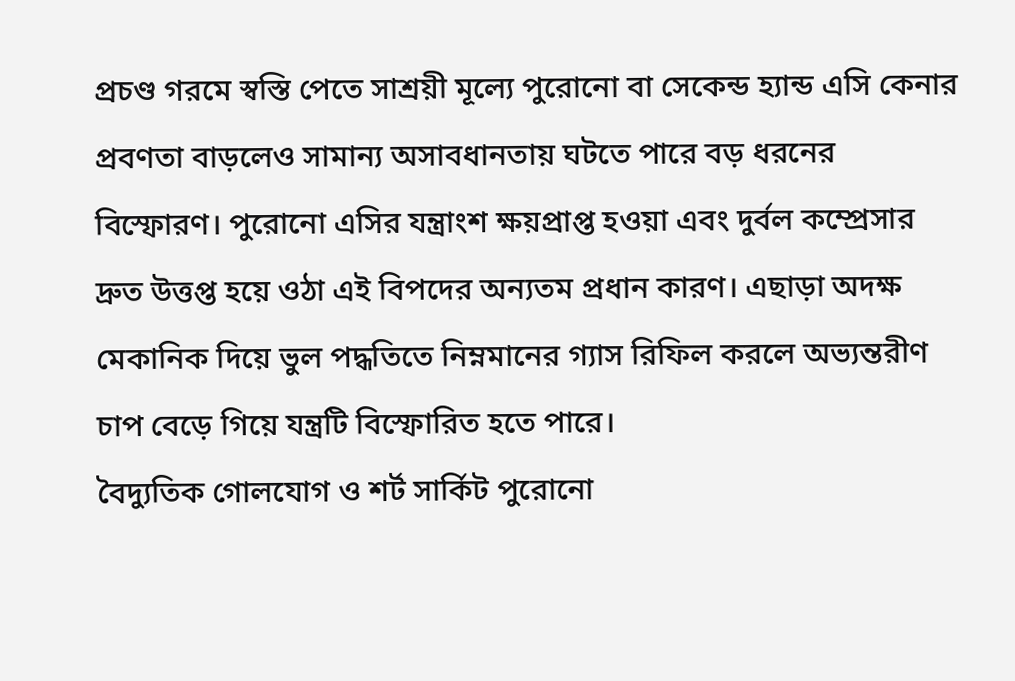প্রচণ্ড গরমে স্বস্তি পেতে সাশ্রয়ী মূল্যে পুরোনো বা সেকেন্ড হ্যান্ড এসি কেনার প্রবণতা বাড়লেও সামান্য অসাবধানতায় ঘটতে পারে বড় ধরনের বিস্ফোরণ। পুরোনো এসির যন্ত্রাংশ ক্ষয়প্রাপ্ত হওয়া এবং দুর্বল কম্প্রেসার দ্রুত উত্তপ্ত হয়ে ওঠা এই বিপদের অন্যতম প্রধান কারণ। এছাড়া অদক্ষ মেকানিক দিয়ে ভুল পদ্ধতিতে নিম্নমানের গ্যাস রিফিল করলে অভ্যন্তরীণ চাপ বেড়ে গিয়ে যন্ত্রটি বিস্ফোরিত হতে পারে।
বৈদ্যুতিক গোলযোগ ও শর্ট সার্কিট পুরোনো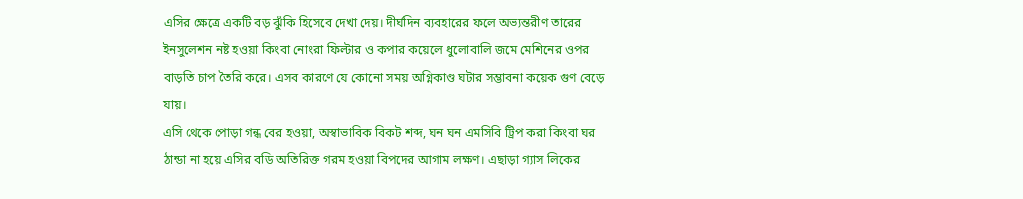এসির ক্ষেত্রে একটি বড় ঝুঁকি হিসেবে দেখা দেয়। দীর্ঘদিন ব্যবহারের ফলে অভ্যন্তরীণ তারের ইনসুলেশন নষ্ট হওয়া কিংবা নোংরা ফিল্টার ও কপার কয়েলে ধুলোবালি জমে মেশিনের ওপর বাড়তি চাপ তৈরি করে। এসব কারণে যে কোনো সময় অগ্নিকাণ্ড ঘটার সম্ভাবনা কয়েক গুণ বেড়ে যায়।
এসি থেকে পোড়া গন্ধ বের হওয়া, অস্বাভাবিক বিকট শব্দ, ঘন ঘন এমসিবি ট্রিপ করা কিংবা ঘর ঠান্ডা না হয়ে এসির বডি অতিরিক্ত গরম হওয়া বিপদের আগাম লক্ষণ। এছাড়া গ্যাস লিকের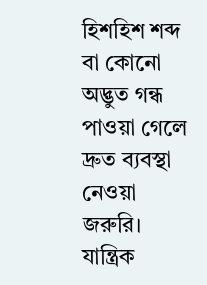হিশহিশ শব্দ বা কোনো অদ্ভুত গন্ধ পাওয়া গেলে দ্রুত ব্যবস্থা নেওয়া জরুরি। যান্ত্রিক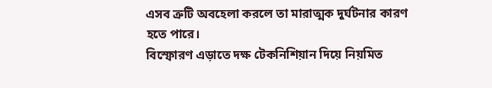এসব ত্রুটি অবহেলা করলে তা মারাত্মক দুর্ঘটনার কারণ হতে পারে।
বিস্ফোরণ এড়াতে দক্ষ টেকনিশিয়ান দিয়ে নিয়মিত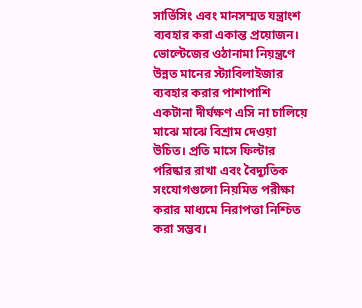সার্ভিসিং এবং মানসম্মত যন্ত্রাংশ ব্যবহার করা একান্ত প্রয়োজন। ভোল্টেজের ওঠানামা নিয়ন্ত্রণে উন্নত মানের স্ট্যাবিলাইজার ব্যবহার করার পাশাপাশি একটানা দীর্ঘক্ষণ এসি না চালিয়ে মাঝে মাঝে বিশ্রাম দেওয়া উচিত। প্রতি মাসে ফিল্টার পরিষ্কার রাখা এবং বৈদ্যুতিক সংযোগগুলো নিয়মিত পরীক্ষা করার মাধ্যমে নিরাপত্তা নিশ্চিত করা সম্ভব।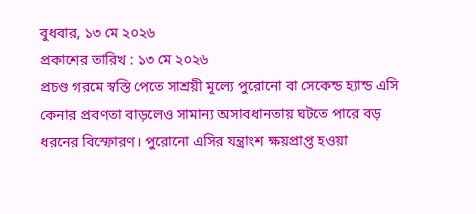বুধবার, ১৩ মে ২০২৬
প্রকাশের তারিখ : ১৩ মে ২০২৬
প্রচণ্ড গরমে স্বস্তি পেতে সাশ্রয়ী মূল্যে পুরোনো বা সেকেন্ড হ্যান্ড এসি কেনার প্রবণতা বাড়লেও সামান্য অসাবধানতায় ঘটতে পারে বড় ধরনের বিস্ফোরণ। পুরোনো এসির যন্ত্রাংশ ক্ষয়প্রাপ্ত হওয়া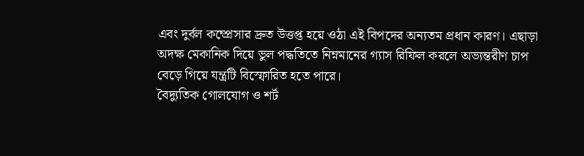এবং দুর্বল কম্প্রেসার দ্রুত উত্তপ্ত হয়ে ওঠা এই বিপদের অন্যতম প্রধান কারণ। এছাড়া অদক্ষ মেকানিক দিয়ে ভুল পদ্ধতিতে নিম্নমানের গ্যাস রিফিল করলে অভ্যন্তরীণ চাপ বেড়ে গিয়ে যন্ত্রটি বিস্ফোরিত হতে পারে।
বৈদ্যুতিক গোলযোগ ও শর্ট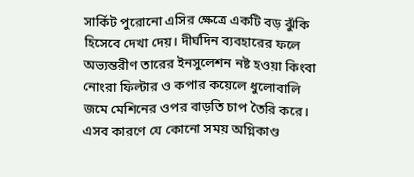সার্কিট পুরোনো এসির ক্ষেত্রে একটি বড় ঝুঁকি হিসেবে দেখা দেয়। দীর্ঘদিন ব্যবহারের ফলে অভ্যন্তরীণ তারের ইনসুলেশন নষ্ট হওয়া কিংবা নোংরা ফিল্টার ও কপার কয়েলে ধুলোবালি জমে মেশিনের ওপর বাড়তি চাপ তৈরি করে। এসব কারণে যে কোনো সময় অগ্নিকাণ্ড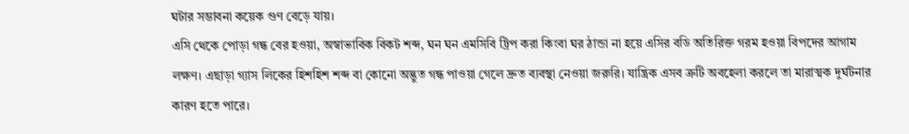ঘটার সম্ভাবনা কয়েক গুণ বেড়ে যায়।
এসি থেকে পোড়া গন্ধ বের হওয়া, অস্বাভাবিক বিকট শব্দ, ঘন ঘন এমসিবি ট্রিপ করা কিংবা ঘর ঠান্ডা না হয়ে এসির বডি অতিরিক্ত গরম হওয়া বিপদের আগাম লক্ষণ। এছাড়া গ্যাস লিকের হিশহিশ শব্দ বা কোনো অদ্ভুত গন্ধ পাওয়া গেলে দ্রুত ব্যবস্থা নেওয়া জরুরি। যান্ত্রিক এসব ত্রুটি অবহেলা করলে তা মারাত্মক দুর্ঘটনার কারণ হতে পারে।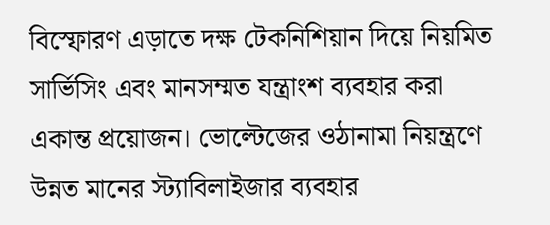বিস্ফোরণ এড়াতে দক্ষ টেকনিশিয়ান দিয়ে নিয়মিত সার্ভিসিং এবং মানসম্মত যন্ত্রাংশ ব্যবহার করা একান্ত প্রয়োজন। ভোল্টেজের ওঠানামা নিয়ন্ত্রণে উন্নত মানের স্ট্যাবিলাইজার ব্যবহার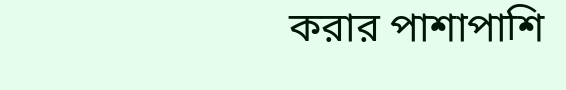করার পাশাপাশি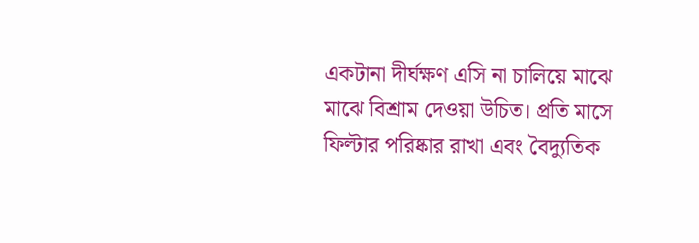একটানা দীর্ঘক্ষণ এসি না চালিয়ে মাঝে মাঝে বিশ্রাম দেওয়া উচিত। প্রতি মাসে ফিল্টার পরিষ্কার রাখা এবং বৈদ্যুতিক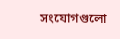সংযোগগুলো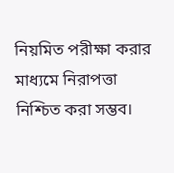নিয়মিত পরীক্ষা করার মাধ্যমে নিরাপত্তা নিশ্চিত করা সম্ভব।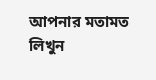আপনার মতামত লিখুন